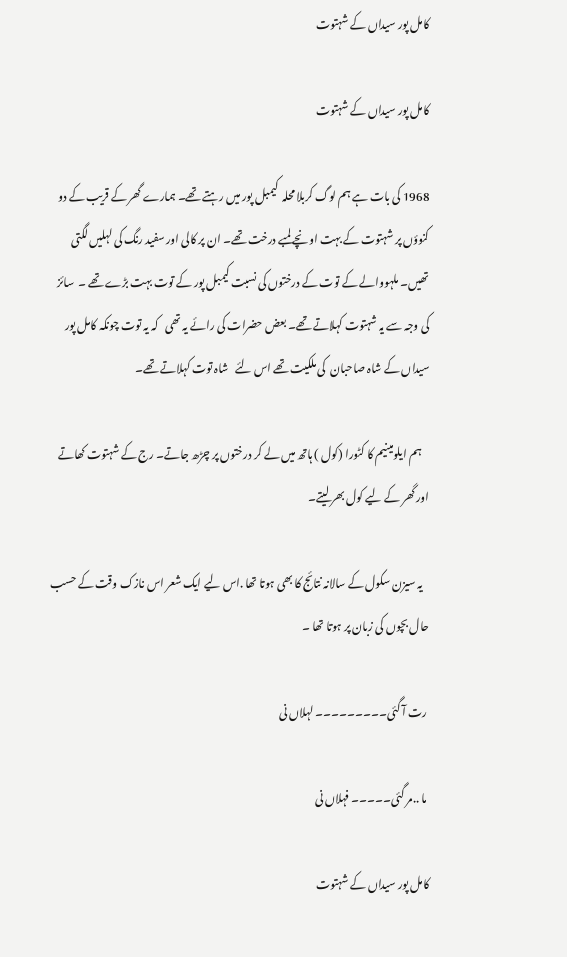کامل پور سیداں کے شہتوت

کامل پور سیداں کے شہتوت

1968 کی بات ہے ہم لوگ کربلا محلہ  کیمبل پور میں رہتے تھے۔ ہمارے گھر کے قریب کے دو کنوؤں پر شہتوت کے بہت اونچے لمبے درخت تھے۔ ان پر کالی اور سفید رنگ کی لہلیں لگتی تھیں۔ ملہووالے کے توت کے درختوں کی نسبت کیمبل پور کے توت بہت بڑے تھے ۔  سائز کی وجہ سے یہ شہتوت کہلاتے تھے۔ بعض حضرات کی رائے یہ تھی   کہ یہ توت چونکہ کامل پور سیداں کے شاہ صاحبان  کی ملکیت تھے اس لئے   شاہ توت کہلاتے تھے۔

   ہم ایلومینیم کا کٹورا (کول ) ہاتھ میں لے کر درختوں پر چڑھ جاتے۔ رج کے شہتوت کھاتے اور گھر کے لیے کول بھر لیتے۔

   یہ سیزن سکول کے سالانہ نتائج کا بھی ہوتا تھا .اس لیے ایک شعر اس نازک وقت کے حسب حال بچوں کی زبان پر ہوتا تھا ۔

 رت آ گئی۔۔۔۔۔۔۔۔۔ لہلاں نی

 ما ..مر گئی۔۔۔۔۔ فہلاں نی

کامل پور سیداں کے شہتوت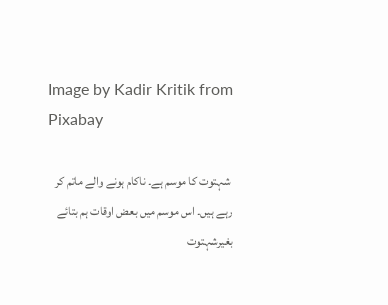Image by Kadir Kritik from Pixabay

 شہتوت کا موسم ہے۔ ناکام ہونے والے ماتم کر رہے ہیں۔ اس موسم میں بعض اوقات ہم بتائے بغیرشہتوت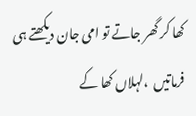کھا کر گھر جاتے تو امی جان دیکھتے ہی فرماتیں  ،لہلاں کھا کے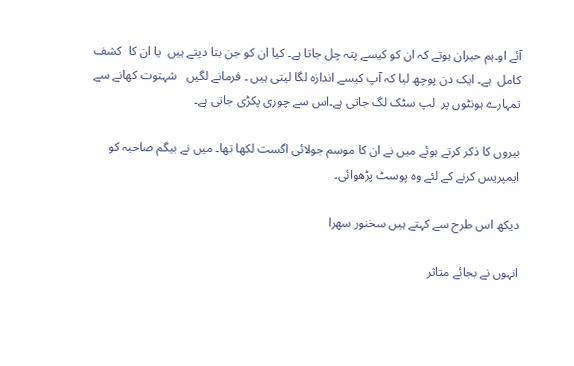آئے او۔ہم حیران ہوتے کہ ان کو کیسے پتہ چل جاتا ہے۔ کیا ان کو جن بتا دیتے ہیں  یا ان کا  کشف کامل  ہے۔ ایک دن پوچھ لیا کہ آپ کیسے اندازه لگا لیتی ہیں ۔ فرمانے لگیں   شہتوت کھانے سے تمہارے ہونٹوں پر  لپ سٹک لگ جاتی ہے۔اس سے چوری پکڑی جاتی ہے۔

بیروں کا ذکر کرتے ہوئے میں نے ان کا موسم جولائی اگست لکھا تھا۔ میں نے بیگم صاحبہ کو ایمپریس کرنے کے لئے وہ پوسٹ پڑھوائی۔

دیکھ اس طرح سے کہتے ہیں سخنور سهرا

انہوں نے بجائے متاثر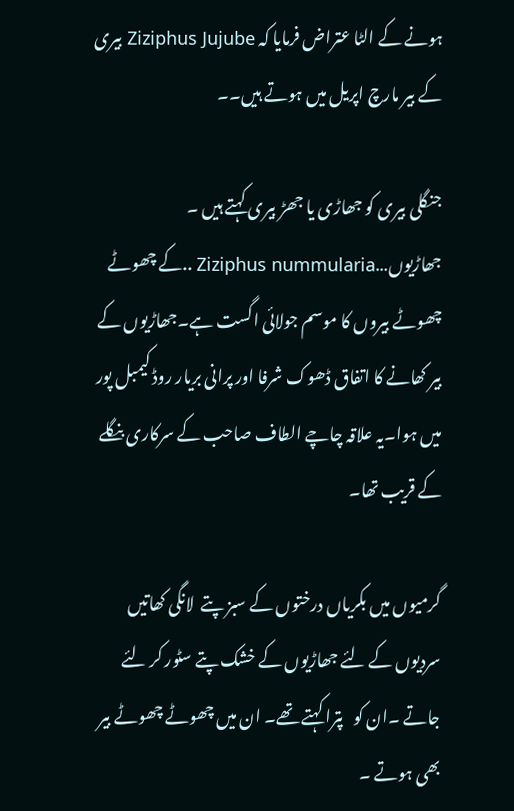ہونے کے الٹا عتراض فرمایا کہ Ziziphus Jujube بیری کے بیر مارچ اپریل میں ہوتے ہیں۔۔

جنگلی بیری کو جھاڑی یا جھڑ بیری کہتے ہیں ۔ جھاڑیوں…Ziziphus nummularia ..کے چھوٹے چھوٹے بیروں کا موسم جولائی اگست ہے۔جھاڑیوں کے بیر کھانے کا اتفاق ڈھوک شرفا اور پرانی بریار روڈ کیمبل پور میں ہوا۔یہ علاقہ چاچے الطاف صاحب کے سرکاری بنگلے کے قریب تھا۔

گرمیوں میں بکریاں درختوں کے سبز پتے  لانگی کھاتیں سردیوں کے لئے جھاڑیوں کے خشک پتے سٹور کر لئے جاتے ۔ان کو   پترا کہتے تھے۔ ان میں چھوٹے چھوٹے بیر بھی ہوتے ۔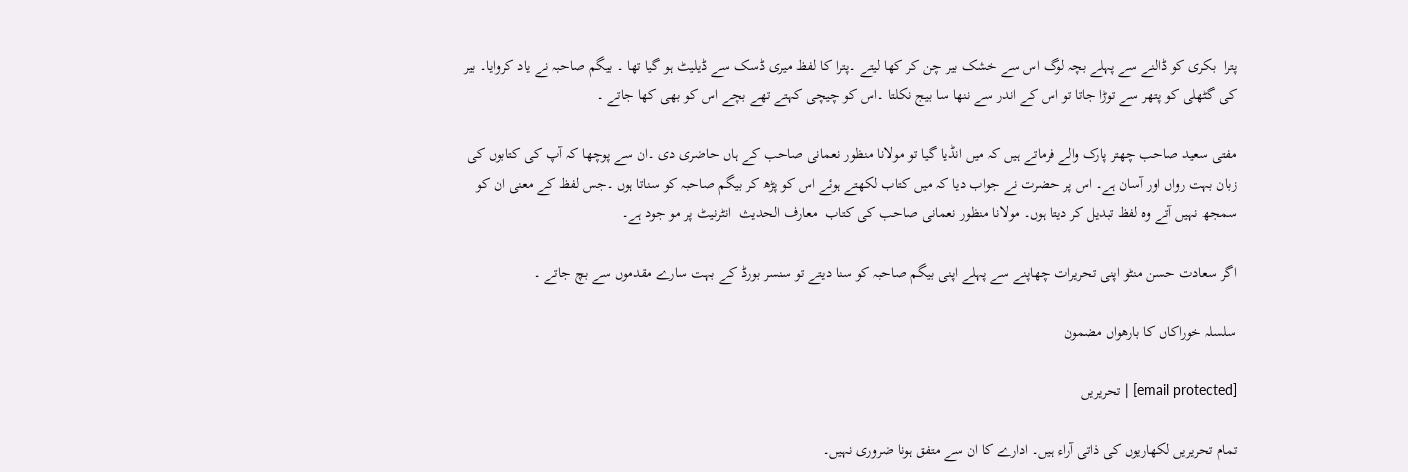پترا  بکری کو ڈالنے سے پہلے بچہ لوگ اس سے خشک بیر چن کر کھا لیتے ۔پترا کا لفظ میری ڈسک سے ڈیلیٹ ہو گیا تھا ۔ بیگم صاحبہ نے یاد کروایا۔ بیر کی گٹھلی کو پتھر سے توڑا جاتا تو اس کے اندر سے ننھا سا بیج نکلتا ۔اس کو چیچی کہتے تھے بچے اس کو بھی کھا جاتے ۔

مفتی سعید صاحب چھتر پارک والے فرماتے ہیں کہ میں انڈیا گیا تو مولانا منظور نعمانی صاحب کے ہاں حاضری دی ۔ان سے پوچھا کہ آپ کی کتابوں کی زبان بہت رواں اور آسان ہے۔ اس پر حضرت نے جواب دیا کہ میں کتاب لکھتے ہوئے اس کو پڑھ کر بیگم صاحبہ کو سناتا ہوں ۔جس لفظ کے معنی ان کو سمجھ نہیں آتے وہ لفظ تبدیل کر دیتا ہوں۔ مولانا منظور نعمانی صاحب کی کتاب  معارف الحدیث  انٹرنیٹ پر مو جود ہے۔

اگر سعادت حسن منٹو اپنی تحریرات چھاپنے سے پہلے اپنی بیگم صاحبہ کو سنا دیتے تو سنسر بورڈ کے بہت سارے مقدموں سے بچ جاتے ۔

سلسلہ خوراکاں کا بارھواں مضمون

[email protected] | تحریریں

تمام تحریریں لکھاریوں کی ذاتی آراء ہیں۔ ادارے کا ان سے متفق ہونا ضروری نہیں۔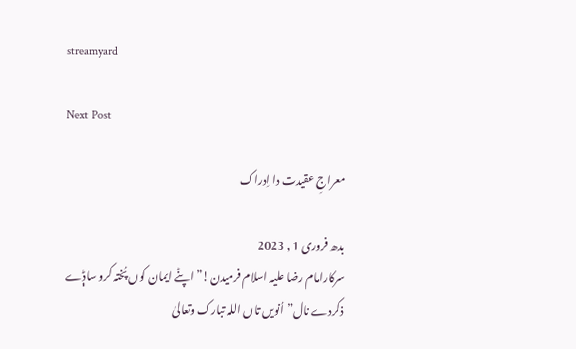streamyard

Next Post

معراجِ عقیدت دا اِدراک

بدھ فروری 1 , 2023
سرکارامام رضا علیہ اسلام فرمیدن!”اپݨے ایمان کوں پُختہ کرو ساݙے ذکردے نال”اُنویں تاں اللہ تبارک وتعالیٰ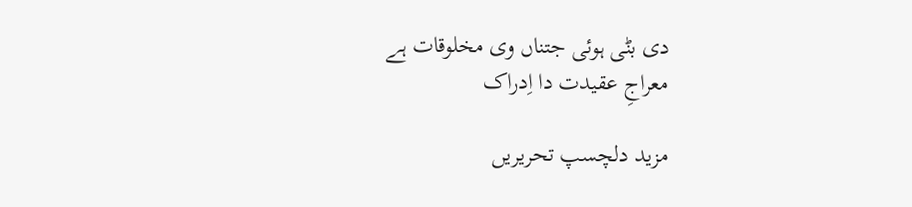دی بݨی ہوئی جتناں وی مخلوقات ہے
معراجِ عقیدت دا اِدراک

مزید دلچسپ تحریریں